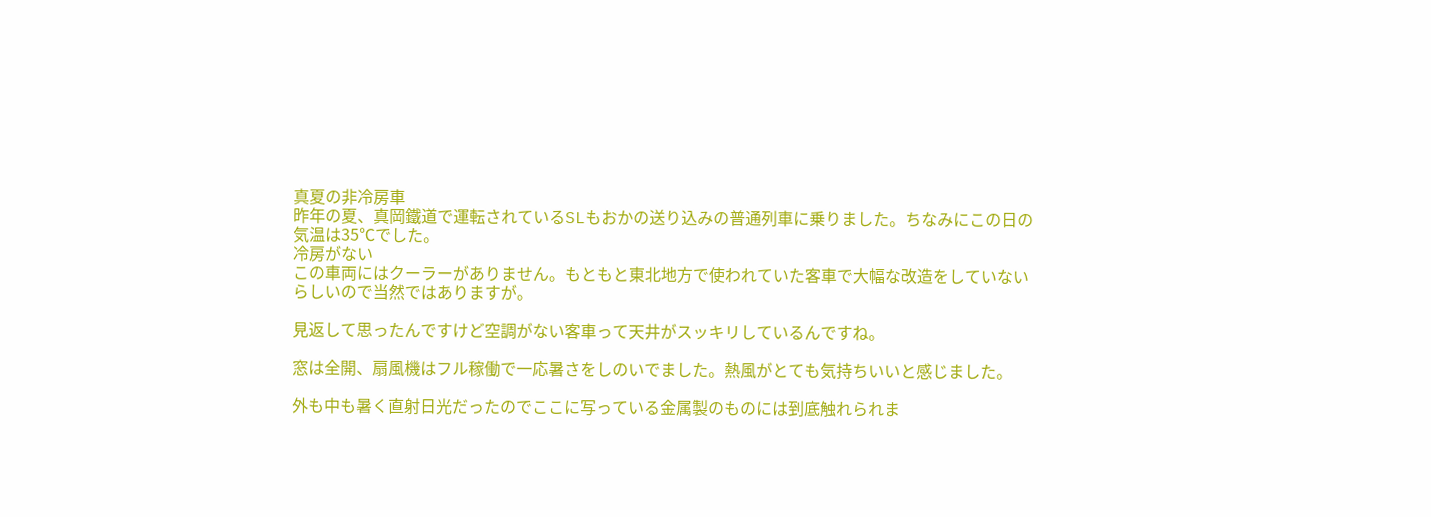真夏の非冷房車
昨年の夏、真岡鐵道で運転されているSLもおかの送り込みの普通列車に乗りました。ちなみにこの日の気温は35℃でした。
冷房がない
この車両にはクーラーがありません。もともと東北地方で使われていた客車で大幅な改造をしていないらしいので当然ではありますが。

見返して思ったんですけど空調がない客車って天井がスッキリしているんですね。

窓は全開、扇風機はフル稼働で一応暑さをしのいでました。熱風がとても気持ちいいと感じました。

外も中も暑く直射日光だったのでここに写っている金属製のものには到底触れられま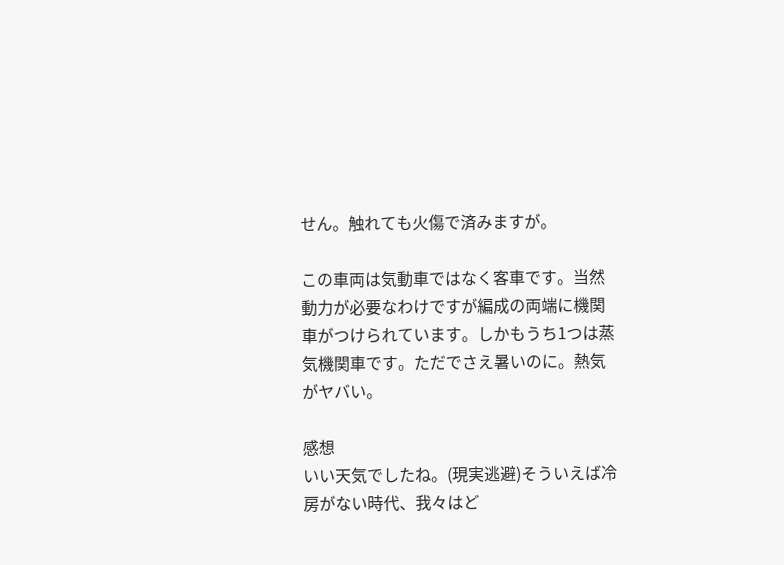せん。触れても火傷で済みますが。

この車両は気動車ではなく客車です。当然動力が必要なわけですが編成の両端に機関車がつけられています。しかもうち1つは蒸気機関車です。ただでさえ暑いのに。熱気がヤバい。

感想
いい天気でしたね。(現実逃避)そういえば冷房がない時代、我々はど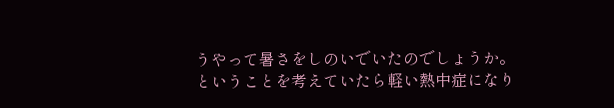うやって暑さをしのいでいたのでしょうか。
ということを考えていたら軽い熱中症になり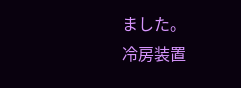ました。
冷房装置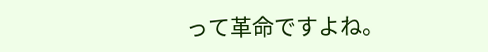って革命ですよね。